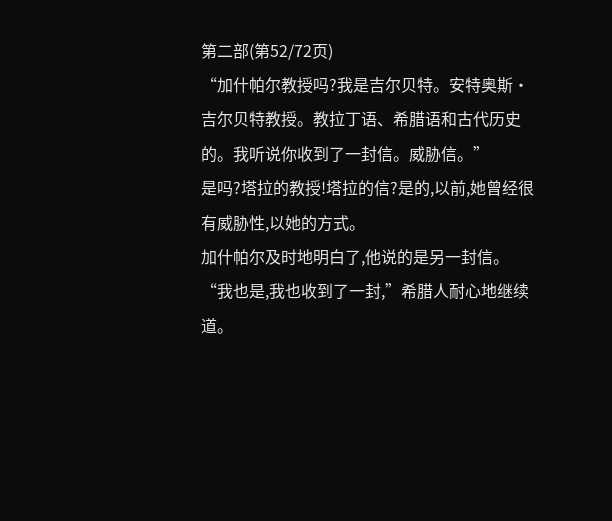第二部(第52/72页)
“加什帕尔教授吗?我是吉尔贝特。安特奥斯·吉尔贝特教授。教拉丁语、希腊语和古代历史的。我听说你收到了一封信。威胁信。”
是吗?塔拉的教授!塔拉的信?是的,以前,她曾经很有威胁性,以她的方式。
加什帕尔及时地明白了,他说的是另一封信。
“我也是,我也收到了一封,”希腊人耐心地继续道。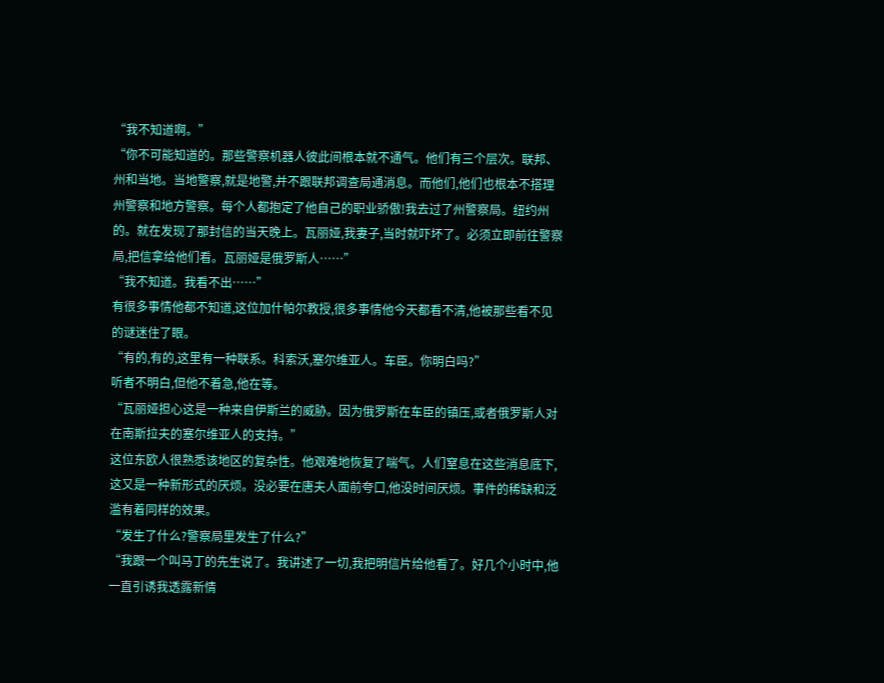“我不知道啊。”
“你不可能知道的。那些警察机器人彼此间根本就不通气。他们有三个层次。联邦、州和当地。当地警察,就是地警,并不跟联邦调查局通消息。而他们,他们也根本不搭理州警察和地方警察。每个人都抱定了他自己的职业骄傲!我去过了州警察局。纽约州的。就在发现了那封信的当天晚上。瓦丽娅,我妻子,当时就吓坏了。必须立即前往警察局,把信拿给他们看。瓦丽娅是俄罗斯人……”
“我不知道。我看不出……”
有很多事情他都不知道,这位加什帕尔教授,很多事情他今天都看不清,他被那些看不见的谜迷住了眼。
“有的,有的,这里有一种联系。科索沃,塞尔维亚人。车臣。你明白吗?”
听者不明白,但他不着急,他在等。
“瓦丽娅担心这是一种来自伊斯兰的威胁。因为俄罗斯在车臣的镇压,或者俄罗斯人对在南斯拉夫的塞尔维亚人的支持。”
这位东欧人很熟悉该地区的复杂性。他艰难地恢复了喘气。人们窒息在这些消息底下,这又是一种新形式的厌烦。没必要在唐夫人面前夸口,他没时间厌烦。事件的稀缺和泛滥有着同样的效果。
“发生了什么?警察局里发生了什么?”
“我跟一个叫马丁的先生说了。我讲述了一切,我把明信片给他看了。好几个小时中,他一直引诱我透露新情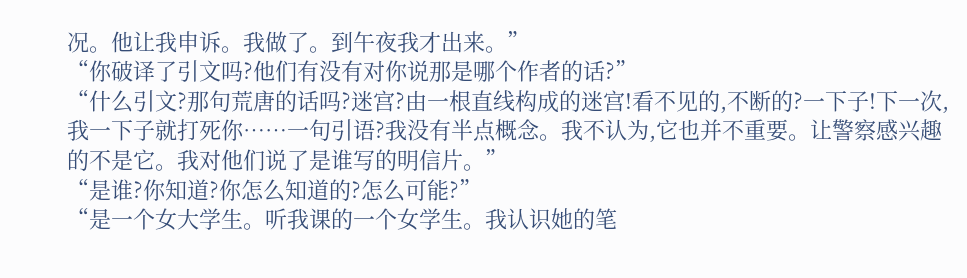况。他让我申诉。我做了。到午夜我才出来。”
“你破译了引文吗?他们有没有对你说那是哪个作者的话?”
“什么引文?那句荒唐的话吗?迷宫?由一根直线构成的迷宫!看不见的,不断的?一下子!下一次,我一下子就打死你……一句引语?我没有半点概念。我不认为,它也并不重要。让警察感兴趣的不是它。我对他们说了是谁写的明信片。”
“是谁?你知道?你怎么知道的?怎么可能?”
“是一个女大学生。听我课的一个女学生。我认识她的笔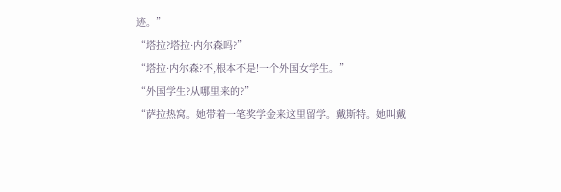迹。”
“塔拉?塔拉·内尔森吗?”
“塔拉·内尔森?不,根本不是!一个外国女学生。”
“外国学生?从哪里来的?”
“萨拉热窝。她带着一笔奖学金来这里留学。戴斯特。她叫戴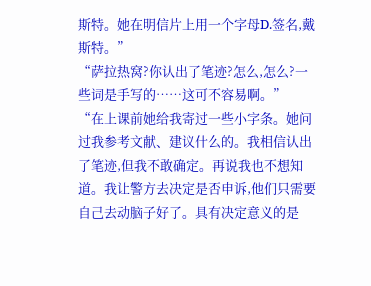斯特。她在明信片上用一个字母D.签名,戴斯特。”
“萨拉热窝?你认出了笔迹?怎么,怎么?一些词是手写的……这可不容易啊。”
“在上课前她给我寄过一些小字条。她问过我参考文献、建议什么的。我相信认出了笔迹,但我不敢确定。再说我也不想知道。我让警方去决定是否申诉,他们只需要自己去动脑子好了。具有决定意义的是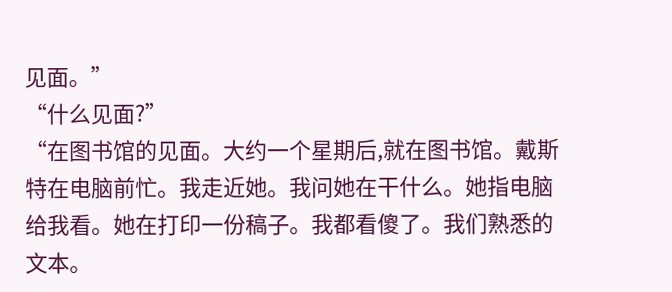见面。”
“什么见面?”
“在图书馆的见面。大约一个星期后,就在图书馆。戴斯特在电脑前忙。我走近她。我问她在干什么。她指电脑给我看。她在打印一份稿子。我都看傻了。我们熟悉的文本。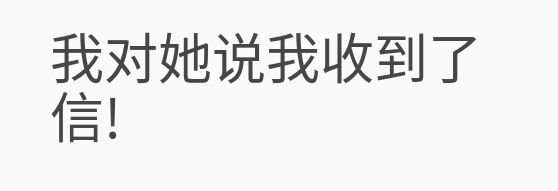我对她说我收到了信!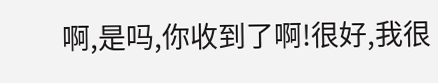啊,是吗,你收到了啊!很好,我很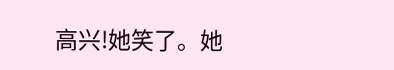高兴!她笑了。她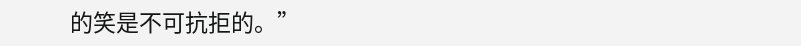的笑是不可抗拒的。”